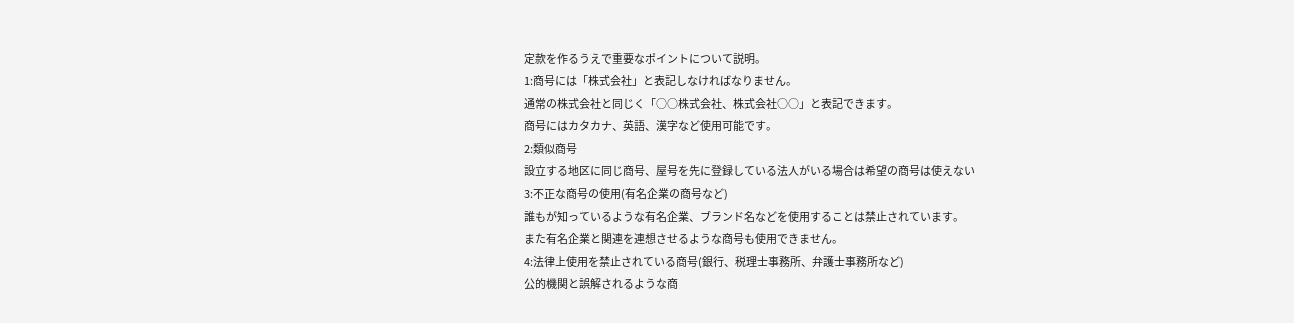定款を作るうえで重要なポイントについて説明。
1:商号には「株式会社」と表記しなければなりません。
通常の株式会社と同じく「○○株式会社、株式会社○○」と表記できます。
商号にはカタカナ、英語、漢字など使用可能です。
2:類似商号
設立する地区に同じ商号、屋号を先に登録している法人がいる場合は希望の商号は使えない
3:不正な商号の使用(有名企業の商号など)
誰もが知っているような有名企業、ブランド名などを使用することは禁止されています。
また有名企業と関連を連想させるような商号も使用できません。
4:法律上使用を禁止されている商号(銀行、税理士事務所、弁護士事務所など)
公的機関と誤解されるような商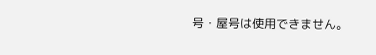号・屋号は使用できません。